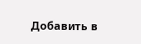Добавить в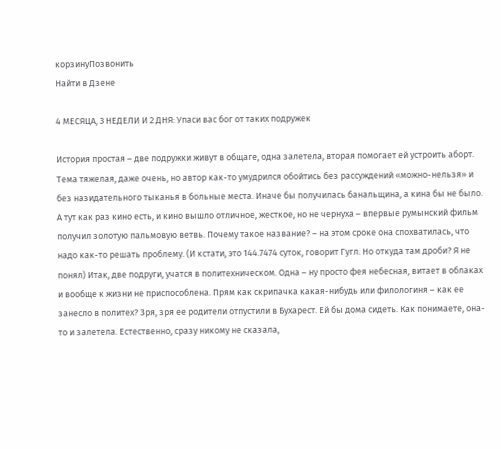корзинуПозвонить
Найти в Дзене

4 МЕСЯЦА, 3 НЕДЕЛИ И 2 ДНЯ: Упаси вас бог от таких подружек

История простая – две подружки живут в общаге, одна залетела, вторая помогает ей устроить аборт. Тема тяжелая, даже очень, но автор как-то умудрился обойтись без рассуждений «можно-нельзя» и без назидательного тыканья в больные места. Иначе бы получилась банальщина, а кина бы не было. А тут как раз кино есть, и кино вышло отличное, жесткое, но не чернуха – впервые румынский фильм получил золотую пальмовую ветвь. Почему такое название? – на этом сроке она спохватилась, что надо как-то решать проблему. (И кстати, это 144.7474 суток, говорит Гугл. Но откуда там дроби? Я не понял) Итак, две подруги, учатся в политехническом. Одна – ну просто фея небесная, витает в облаках и вообще к жизни не приспособлена. Прям как скрипачка какая-нибудь или филологиня – как ее занесло в политех? Зря, зря ее родители отпустили в Бухарест. Ей бы дома сидеть. Как понимаете, она-то и залетела. Естественно, сразу никому не сказала,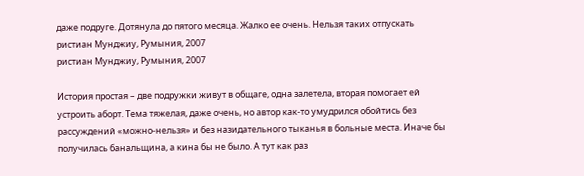даже подруге. Дотянула до пятого месяца. Жалко ее очень. Нельзя таких отпускать
ристиан Мунджиу, Румыния, 2007
ристиан Мунджиу, Румыния, 2007

История простая – две подружки живут в общаге, одна залетела, вторая помогает ей устроить аборт. Тема тяжелая, даже очень, но автор как-то умудрился обойтись без рассуждений «можно-нельзя» и без назидательного тыканья в больные места. Иначе бы получилась банальщина, а кина бы не было. А тут как раз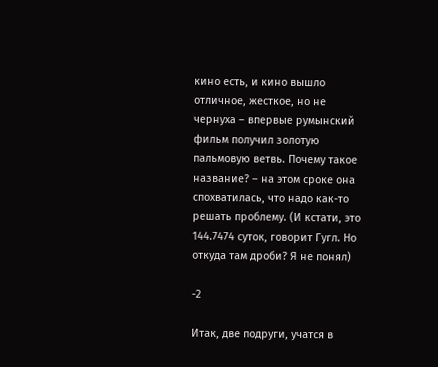кино есть, и кино вышло отличное, жесткое, но не чернуха – впервые румынский фильм получил золотую пальмовую ветвь. Почему такое название? – на этом сроке она спохватилась, что надо как-то решать проблему. (И кстати, это 144.7474 суток, говорит Гугл. Но откуда там дроби? Я не понял)

-2

Итак, две подруги, учатся в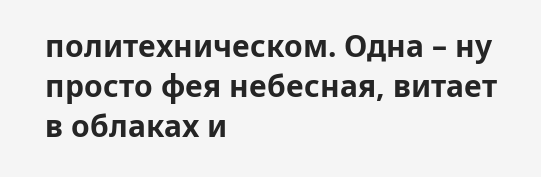политехническом. Одна – ну просто фея небесная, витает в облаках и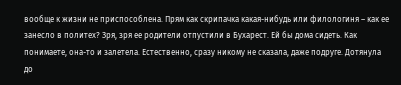вообще к жизни не приспособлена. Прям как скрипачка какая-нибудь или филологиня – как ее занесло в политех? Зря, зря ее родители отпустили в Бухарест. Ей бы дома сидеть. Как понимаете, она-то и залетела. Естественно, сразу никому не сказала, даже подруге. Дотянула до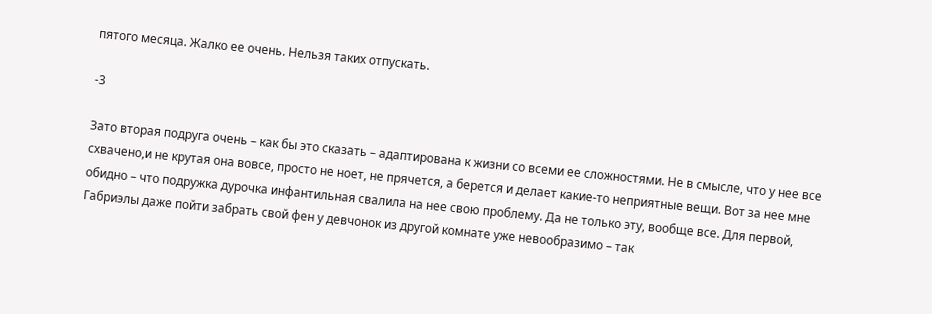пятого месяца. Жалко ее очень. Нельзя таких отпускать.

-3

Зато вторая подруга очень – как бы это сказать – адаптирована к жизни со всеми ее сложностями. Не в смысле, что у нее все схвачено,и не крутая она вовсе, просто не ноет, не прячется, а берется и делает какие-то неприятные вещи. Вот за нее мне обидно – что подружка дурочка инфантильная свалила на нее свою проблему. Да не только эту, вообще все. Для первой, Габриэлы даже пойти забрать свой фен у девчонок из другой комнате уже невообразимо – так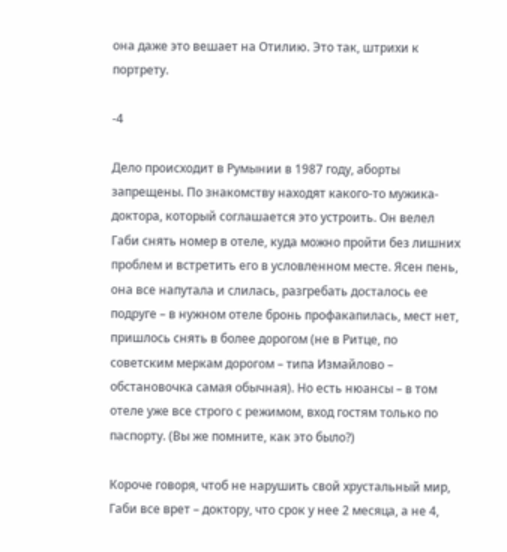она даже это вешает на Отилию. Это так, штрихи к портрету.

-4

Дело происходит в Румынии в 1987 году, аборты запрещены. По знакомству находят какого-то мужика-доктора, который соглашается это устроить. Он велел Габи снять номер в отеле, куда можно пройти без лишних проблем и встретить его в условленном месте. Ясен пень, она все напутала и слилась, разгребать досталось ее подруге – в нужном отеле бронь профакапилась, мест нет, пришлось снять в более дорогом (не в Ритце, по советским меркам дорогом – типа Измайлово – обстановочка самая обычная). Но есть нюансы – в том отеле уже все строго с режимом, вход гостям только по паспорту. (Вы же помните, как это было?)

Короче говоря, чтоб не нарушить свой хрустальный мир, Габи все врет – доктору, что срок у нее 2 месяца, а не 4,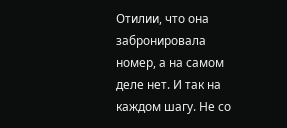Отилии, что она забронировала номер, а на самом деле нет. И так на каждом шагу. Не со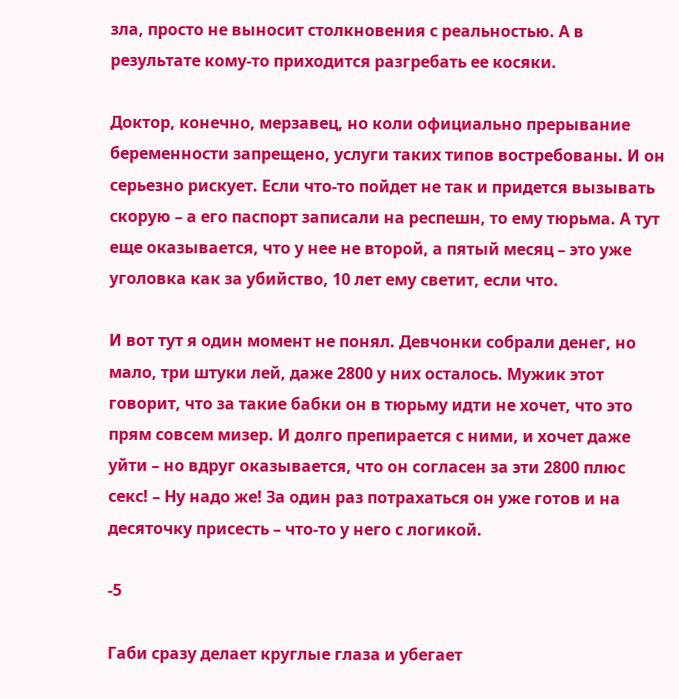зла, просто не выносит столкновения с реальностью. А в результате кому-то приходится разгребать ее косяки.

Доктор, конечно, мерзавец, но коли официально прерывание беременности запрещено, услуги таких типов востребованы. И он серьезно рискует. Если что-то пойдет не так и придется вызывать скорую – а его паспорт записали на респешн, то ему тюрьма. А тут еще оказывается, что у нее не второй, а пятый месяц – это уже уголовка как за убийство, 10 лет ему светит, если что.

И вот тут я один момент не понял. Девчонки собрали денег, но мало, три штуки лей, даже 2800 у них осталось. Мужик этот говорит, что за такие бабки он в тюрьму идти не хочет, что это прям совсем мизер. И долго препирается с ними, и хочет даже уйти – но вдруг оказывается, что он согласен за эти 2800 плюс секс! – Ну надо же! За один раз потрахаться он уже готов и на десяточку присесть – что-то у него с логикой.

-5

Габи сразу делает круглые глаза и убегает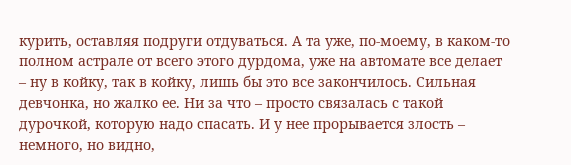курить, оставляя подруги отдуваться. А та уже, по-моему, в каком-то полном астрале от всего этого дурдома, уже на автомате все делает – ну в койку, так в койку, лишь бы это все закончилось. Сильная девчонка, но жалко ее. Ни за что – просто связалась с такой дурочкой, которую надо спасать. И у нее прорывается злость – немного, но видно,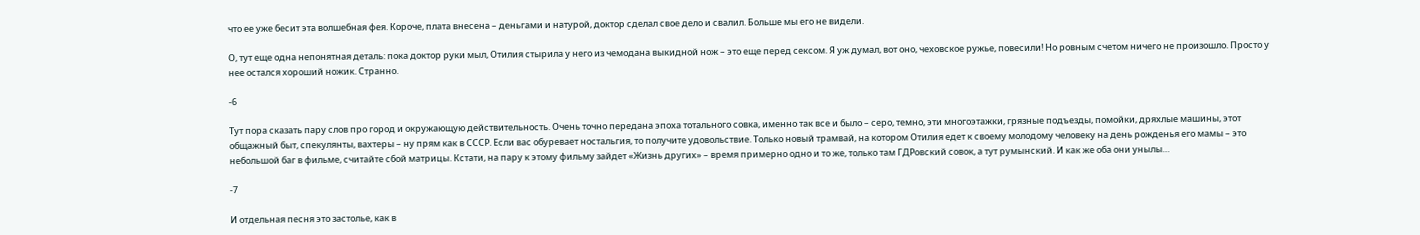что ее уже бесит эта волшебная фея. Короче, плата внесена – деньгами и натурой, доктор сделал свое дело и свалил. Больше мы его не видели.

О, тут еще одна непонятная деталь: пока доктор руки мыл, Отилия стырила у него из чемодана выкидной нож – это еще перед сексом. Я уж думал, вот оно, чеховское ружье, повесили! Но ровным счетом ничего не произошло. Просто у нее остался хороший ножик. Странно.

-6

Тут пора сказать пару слов про город и окружающую действительность. Очень точно передана эпоха тотального совка, именно так все и было – серо, темно, эти многоэтажки, грязные подъезды, помойки, дряхлые машины, этот общажный быт, спекулянты, вахтеры – ну прям как в СССР. Если вас обуревает ностальгия, то получите удовольствие. Только новый трамвай, на котором Отилия едет к своему молодому человеку на день рожденья его мамы – это небольшой баг в фильме, считайте сбой матрицы. Кстати, на пару к этому фильму зайдет «Жизнь других» – время примерно одно и то же, только там ГДРовский совок, а тут румынский. И как же оба они унылы…

-7

И отдельная песня это застолье, как в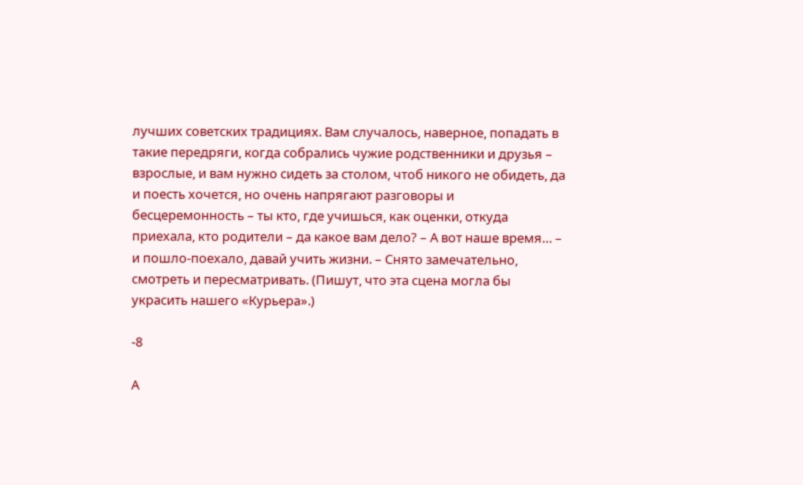лучших советских традициях. Вам случалось, наверное, попадать в такие передряги, когда собрались чужие родственники и друзья – взрослые, и вам нужно сидеть за столом, чтоб никого не обидеть, да и поесть хочется, но очень напрягают разговоры и бесцеремонность – ты кто, где учишься, как оценки, откуда приехала, кто родители – да какое вам дело? – А вот наше время… – и пошло-поехало, давай учить жизни. – Снято замечательно, смотреть и пересматривать. (Пишут, что эта сцена могла бы украсить нашего «Курьера».)

-8

А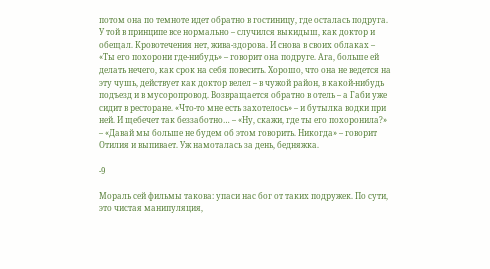потом она по темноте идет обратно в гостиницу, где осталась подруга. У той в принципе все нормально – случился выкидыш, как доктор и обещал. Кровотечения нет, жива-здорова. И снова в своих облаках – «Ты его похорони где-нибудь» – говорит она подруге. Ага, больше ей делать нечего, как срок на себя повесить. Хорошо, что она не ведется на эту чушь, действует как доктор велел – в чужой район, в какой-нибудь подъезд и в мусоропровод. Возвращается обратно в отель – а Габи уже сидит в ресторане. «Что-то мне есть захотелось» – и бутылка водки при ней. И щебечет так беззаботно… – «Ну, скажи, где ты его похоронила?» – «Давай мы больше не будем об этом говорить. Никогда» – говорит Отилия и выпивает. Уж намоталась за день, бедняжка.

-9

Мораль сей фильмы такова: упаси нас бог от таких подружек. По сути, это чистая манипуляция,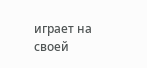играет на своей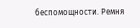беспомощности. Ремня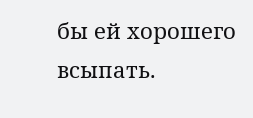бы ей хорошего всыпать.